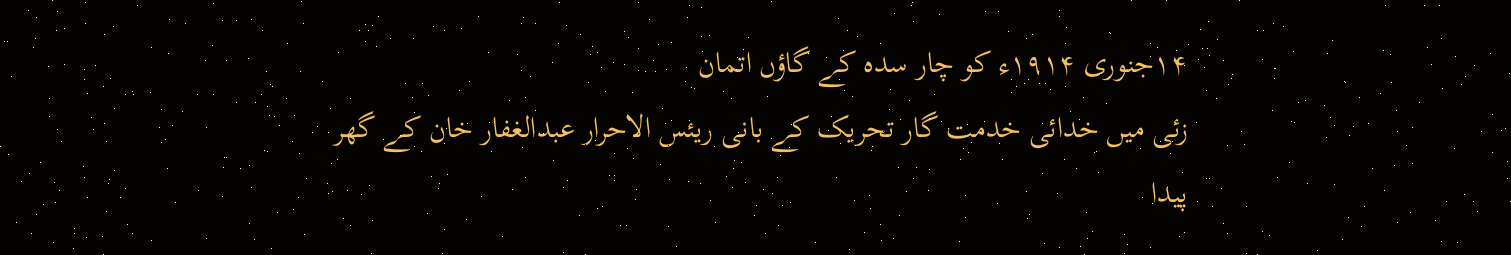۱۴جنوری ۱۹۱۴ء کو چار سدہ کے گاؤں اتمان
زئی میں خدائی خدمت گار تحریک کے بانی ریئس الاحرار عبدالغفار خان کے گھر
پیدا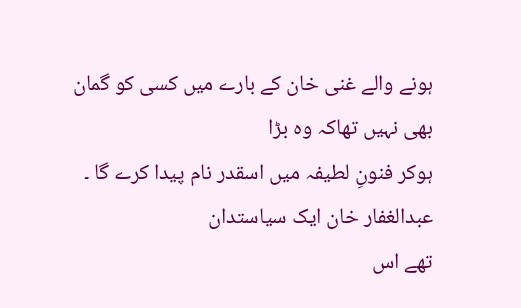ہونے والے غنی خان کے بارے میں کسی کو گمان بھی نہیں تھاکہ وہ بڑا
ہوکر فنونِ لطیفہ میں اسقدر نام پیدا کرے گا ۔ عبدالغفار خان ایک سیاستدان
تھے اس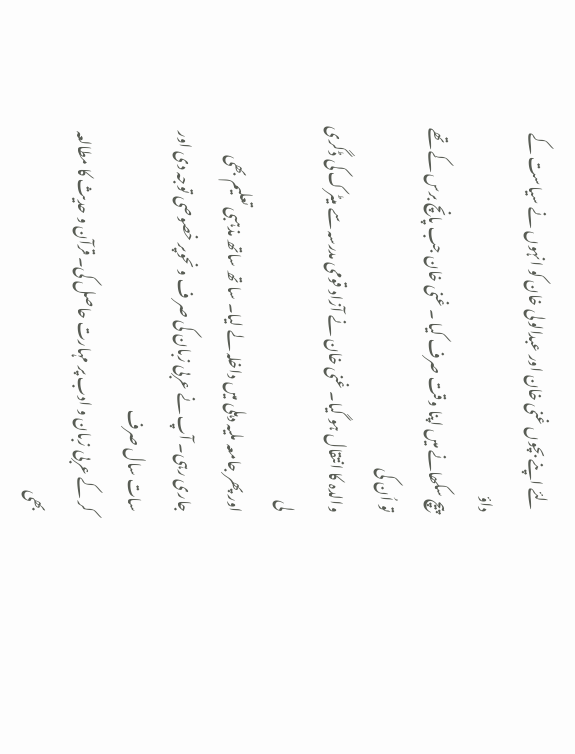لئے اپنے بچوں غنی خان اور عبدالولی خان کو انہوں نے سیاست کے داؤ
پیچ سکھانے میں اپنا وقت صرف کیا ۔ غنی خان جب پانچ برس کے تھے تو اُن کی
والدہ کا انتقال ہو گیا۔ غنی خان نے آزاد قومی مدرسہ سے میٹرک کی ڈگری لی
اور پھر جامعہ ملیہ دہلی میں داخلہ لے لیا۔ سا تھ ساتھ مذہبی تعلیم بھی
جاری رہی۔ آپ نے عربی زبان کی صر ف و نحوپر خصوصی توجہ دی اور سات سال صرف
کر کے عربی زبان و ادب پر مہارت حاصل کی۔ قرآن و حدیث کا مطالعہ بھی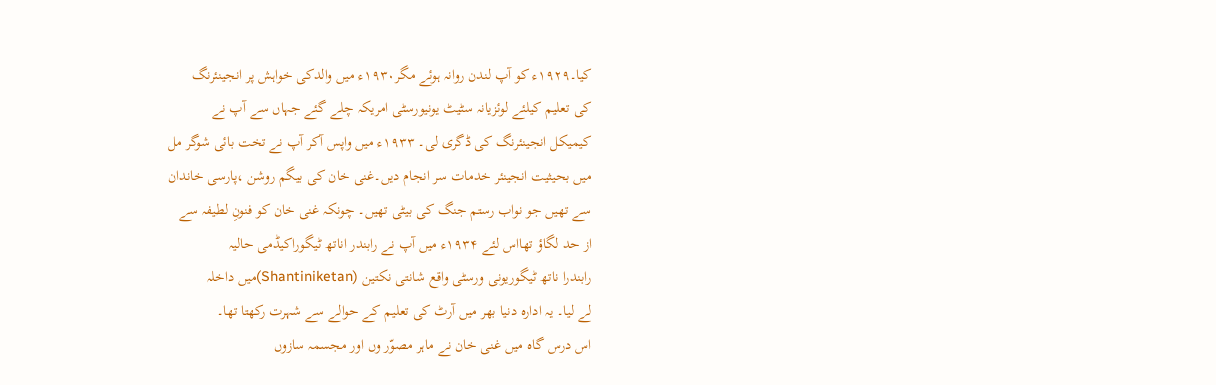کیا۔۱۹۲۹ء کو آپ لندن روانہ ہوئے مگر۱۹۳۰ء میں والدکی خواہش پر انجینئرنگ
کی تعلیم کیلئے لوئزیانہ سٹیٹ یونیورسٹی امریکہ چلے گئے جہاں سے آپ نے
کیمیکل انجینئرنگ کی ڈگری لی۔ ۱۹۳۳ء میں واپس آکر آپ نے تخت بائی شوگر مل
میں بحیثیت انجینئر خدمات سر انجام دیں۔غنی خان کی بیگم روشن ،پارسی خاندان
سے تھیں جو نواب رستم جنگ کی بیٹی تھیں۔ چونکہ غنی خان کو فنونِ لطیفہ سے
از حد لگاؤ تھااس لئے ۱۹۳۴ء میں آپ نے رابندر اناتھ ٹیگوراکیڈمی حالیہ
رابندرا ناتھ ٹیگوریونی ورسٹی واقع شانتی نکتین (Shantiniketan)میں داخلہ
لے لیا۔ یہ ادارہ دنیا بھر میں آرٹ کی تعلیم کے حوالے سے شہرت رکھتا تھا۔
اس درس گاہ میں غنی خان نے ماہر مصوّر وں اور مجسمہ سازوں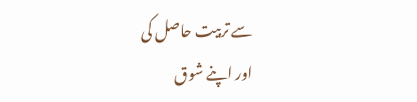سے تربیت حاصل کی
اور اپنے شوق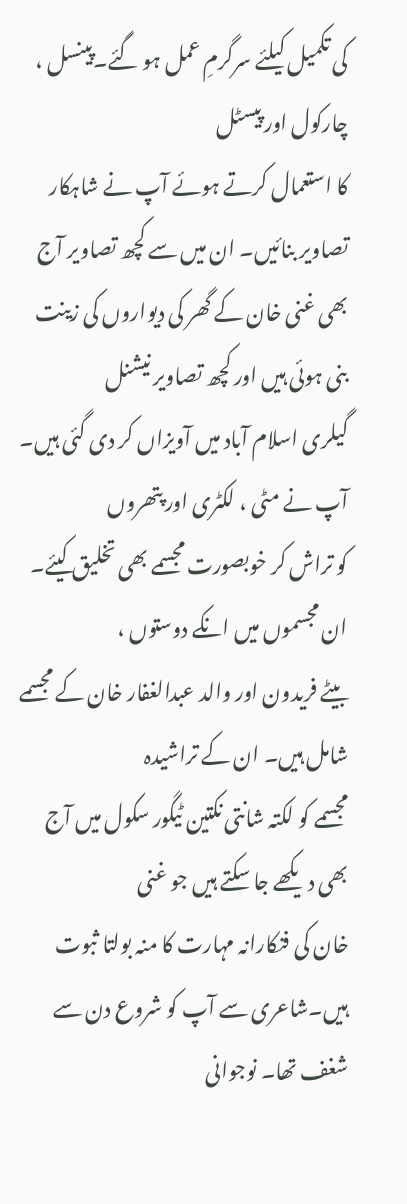کی تکمیل کیلئے سرگرمِ عمل ہو گئے۔پینسل ، چارکول اور پیسٹل
کا استعمال کرتے ہوئے آپ نے شاہکار تصاویر بنائیں۔ ان میں سے کچھ تصاویر آج
بھی غنی خان کے گھر کی دیواروں کی زینت بنی ہوئی ہیں اور کچھ تصاویر نیشنل
گیلری اسلام آباد میں آویزاں کر دی گئی ہیں۔ آپ نے مٹی ، لکٹری اور پتھروں
کو تراش کر خوبصورت مجسمے بھی تخلیق کیئے۔ ان مجسموں میں انکے دوستوں ،
بیٹے فریدون اور والد عبدالغفار خان کے مجسمے شامل ہیں۔ ان کے تراشیدہ
مجسمے کو لکتہ شانتی نکتین ٹیگور سکول میں آج بھی دیکھے جا سکتے ہیں جو غنی
خان کی فنکارانہ مہارت کا منہ بولتا ثبوت ہیں۔شاعری سے آپ کو شروع دن سے
شغف تھا۔ نوجوانی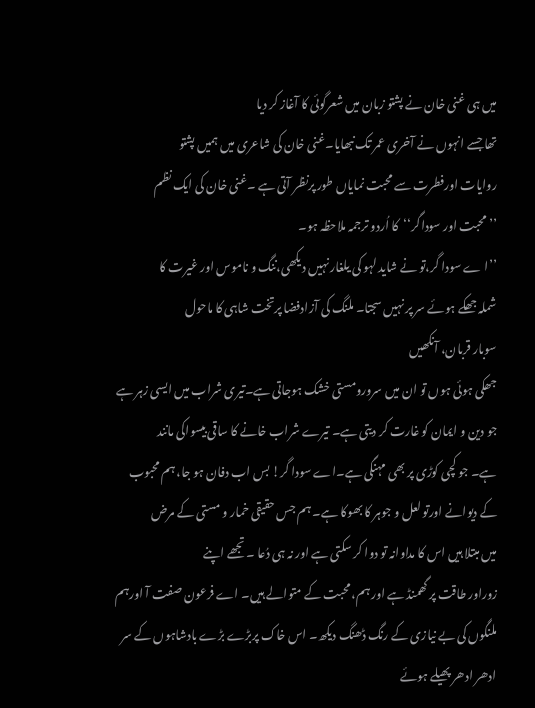میں ہی غنی خان نے پشتو زبان میں شعرگوئی کا آغاز کر دیا
تھا جسے انہوں نے آخری عمر تک نبھایا۔غنی خان کی شاعری میں ہمیں پشتو
روایات اورفطرت سے محبت نمایاں طور پرنظر آتی ہے ۔غنی خان کی ایک نظم
’’محبت اور سوداگر‘‘کا اُردو ترجمہ ملاحظہ ہو۔
’’ا ے سودا گر،تو نے شاید لہو کی یلغار نہیں دیکھی،ننگ و ناموس اور غیرت کا
شملہ جھکے ہوئے سر پر نہیں سجتا۔ ملنگ کی آزادفضا پرتخت شاہی کا ماحول
سوبار قربان، آنکھیں
جھکی ہوئی ہوں تو ان میں سرورومستی خشک ہوجاتی ہے۔تیری شراب میں ایسی زہر ہے
جو دین و ایمان کو غارت کر دیتی ہے۔ تیرے شراب خانے کا ساقی بیسواکی مانند
ہے۔ جو کچی کوڑی پر بھی مہنگی ہے۔اے سودا گر! بس اب دفان ہو جا، ہم محبوب
کے دیوانے اورتو لعل و جوہر کا بھوکا ہے۔ ہم جس حقیقی خمار و مستی کے مرض
میں مبتلا ہیں اس کا مداوانہ تو دوا کر سکتی ہے اور نہ ہی دُعا ۔تجھے اپنے
زوراور طاقت پر گھمنڈ ہے اور ہم، محبت کے متوالے ہیں۔ اے فرعون صفت آ اورہم
ملنگوں کی بے نیازی کے رنگ ڈھنگ دیکھ۔ اس خاک پربڑے بڑے بادشاہوں کے سر
ادھر ادھر پھیلے ہوئے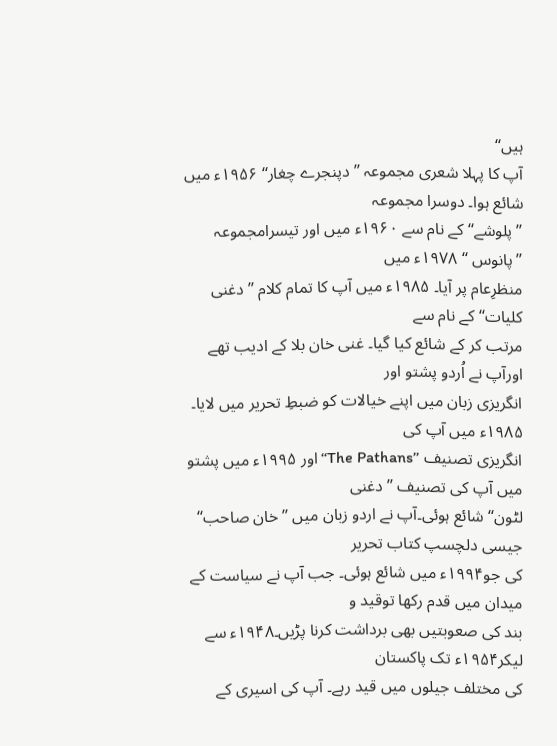ہیں‘‘
آپ کا پہلا شعری مجموعہ ’’دپنجرے چغار‘‘ ۱۹۵۶ء میں شائع ہوا۔ دوسرا مجموعہ
’’پلوشے‘‘ کے نام سے ۱۹۶۰ء میں اور تیسرامجموعہ ’’پانوس ‘‘ ۱۹۷۸ء میں
منظرِعام پر آیا۔ ۱۹۸۵ء میں آپ کا تمام کلام ’’دغنی کلیات‘‘ کے نام سے
مرتب کر کے شائع کیا گیا۔ غنی خان بلا کے ادیب تھے اورآپ نے اُردو پشتو اور
انگریزی زبان میں اپنے خیالات کو ضبطِ تحریر میں لایا۔ ۱۹۸۵ء میں آپ کی
انگریزی تصنیف ’’The Pathans‘‘ اور ۱۹۹۵ء میں پشتو میں آپ کی تصنیف ’’دغنی
لٹون‘‘ شائع ہوئی۔آپ نے اردو زبان میں ’’خان صاحب‘‘ جیسی دلچسپ کتاب تحریر
کی جو۱۹۹۴ء میں شائع ہوئی۔ جب آپ نے سیاست کے میدان میں قدم رکھا توقید و
بند کی صعوبتیں بھی برداشت کرنا پڑیں۔۱۹۴۸ء سے لیکر۱۹۵۴ء تک پاکستان
کی مختلف جیلوں میں قید رہے۔ آپ کی اسیری کے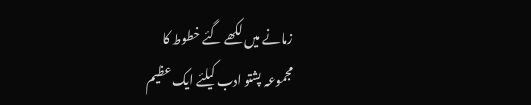زمانے میں لکھے گئے خطوط کا
مجموعہ پشتو ادب کیلئے ایک عظیم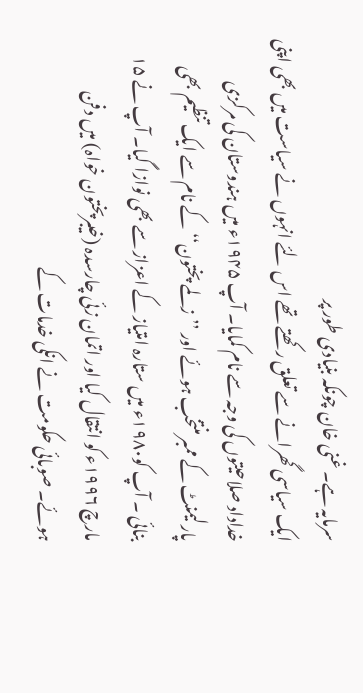سرمایہ ہے۔ غنی خان چونکہ بنیادی طور پر
ایک سیاسی گھرانے سے تعلق رکھتے تھے اس لئے انہوں نے سیاست میں بھی اپنی
خداداد صلاحیتوں کی وجہ سے نام کمایا۔ آپ ۱۹۴۵ء میں ہندوستان کی مرکزی
پارلیمنٹ کے ممبر منتخب ہوئے اور ’’زلمے پختون‘‘ کے نام سے ایک تنظیم بھی
بنائی ۔ آپ کو۱۹۸۰ء میں ستارہ امتیاز کے اعزاز سے بھی نوازا گیا۔ آپ نے ۱۵
مارچ ۱۹۹۶ء کو انتقال کیا اور اتمان زئی چارسدہ (خیبرپختون خواہ) میں دفن
ہوئے۔ صوبائی حکومت نے انکی خدمات کے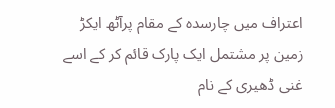اعتراف میں چارسدہ کے مقام پرآٹھ ایکڑ
زمین پر مشتمل ایک پارک قائم کر کے اسے غنی ڈھیری کے نام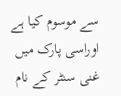سے موسوم کیا ہے
اوراسی پارک میں غنی سنٹر کے نام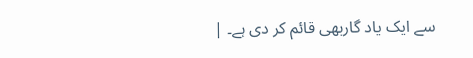سے ایک یاد گاربھی قائم کر دی ہے۔ |